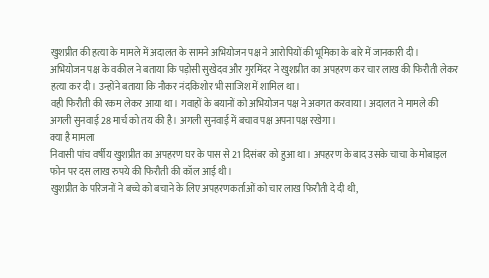खुशप्रीत की हत्या के मामले में अदालत के सामने अभियोजन पक्ष ने आरोपियों की भूमिका के बारे में जानकारी दी।
अभियोजन पक्ष के वकील ने बताया कि पड़ोसी सुखेदव और गुरमिंदर ने खुशप्रीत का अपहरण कर चार लाख की फिरौती लेकर हत्या कर दी। उन्होंने बताया कि नौकर नंदकिशोर भी साजिश में शामिल था।
वही फिरौती की रकम लेकर आया था। गवाहों के बयानों को अभियोजन पक्ष ने अवगत करवाया। अदालत ने मामले की अगली सुनवाई 28 मार्च को तय की है। अगली सुनवाई में बचाव पक्ष अपना पक्ष रखेगा।
क्या है मामला
निवासी पांच वर्षीय खुशप्रीत का अपहरण घर के पास से 21 दिसंबर को हुआ था। अपहरण के बाद उसके चाचा के मोबाइल फोन पर दस लाख रुपये की फिरौती की कॉल आई थी।
खुशप्रीत के परिजनों ने बच्चे को बचाने के लिए अपहरणकर्ताओं को चार लाख फिरौती दे दी थी,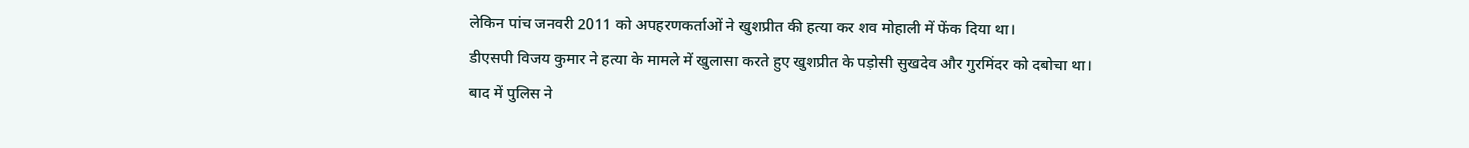लेकिन पांच जनवरी 2011 को अपहरणकर्ताओं ने खुशप्रीत की हत्या कर शव मोहाली में फेंक दिया था।
डीएसपी विजय कुमार ने हत्या के मामले में खुलासा करते हुए खुशप्रीत के पड़ोसी सुखदेव और गुरमिंदर को दबोचा था।
बाद में पुलिस ने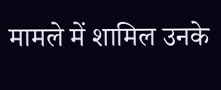मामले में शामिल उनके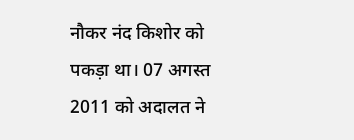नौकर नंद किशोर को पकड़ा था। 07 अगस्त 2011 को अदालत ने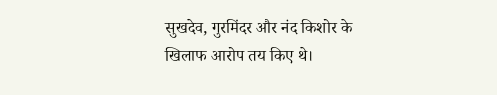सुखदेव, गुरमिंदर और नंद किशोर के खिलाफ आरोप तय किए थे।